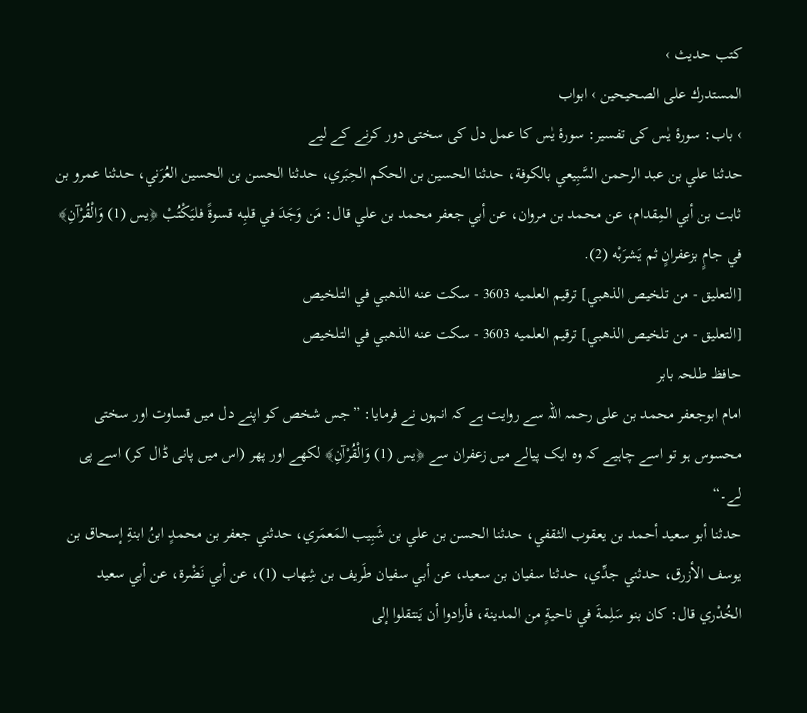کتب حدیث ›
المستدرك على الصحيحين › ابواب
› باب: سورۂ یٰس کی تفسیر: سورۂ یٰس کا عمل دل کی سختی دور کرنے کے لیے
حدثنا علي بن عبد الرحمن السَّبِيعي بالكوفة، حدثنا الحسين بن الحكم الحِبَري، حدثنا الحسن بن الحسين العُرَني، حدثنا عمرو بن ثابت بن أبي المِقدام، عن محمد بن مروان، عن أبي جعفر محمد بن علي قال: مَن وَجَدَ في قلبِه قسوةً فليَكْتُبْ ﴿يس (1) وَالْقُرْآنِ﴾ في جامٍ بزعفرانٍ ثم يَشرَبْه (2).
[التعليق - من تلخيص الذهبي] ترقيم العلميه 3603 - سكت عنه الذهبي في التلخيص
[التعليق - من تلخيص الذهبي] ترقيم العلميه 3603 - سكت عنه الذهبي في التلخيص
حافظ طلحہ بابر
امام ابوجعفر محمد بن علی رحمہ اللہ سے روایت ہے کہ انہوں نے فرمایا: ”جس شخص کو اپنے دل میں قساوت اور سختی محسوس ہو تو اسے چاہیے کہ وہ ایک پیالے میں زعفران سے ﴿يس (1) وَالْقُرْآنِ﴾ لکھے اور پھر (اس میں پانی ڈال کر) اسے پی لے۔“
حدثنا أبو سعيد أحمد بن يعقوب الثقفي، حدثنا الحسن بن علي بن شَبِيب المَعمَري، حدثني جعفر بن محمدٍ ابنُ ابنةِ إسحاق بن يوسف الأزرق، حدثني جدِّي، حدثنا سفيان بن سعيد، عن أبي سفيان طَريف بن شِهاب (1)، عن أبي نَضْرة، عن أبي سعيد الخُدْري قال: كان بنو سَلِمةَ في ناحيةٍ من المدينة، فأرادوا أن يَنتقلوا إلى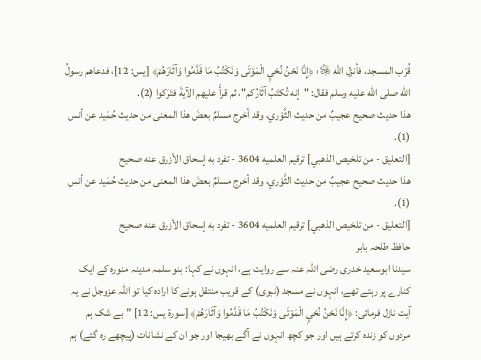قُرْب المسجد، فأنزل الله ﷿: ﴿إِنَّا نَحْنُ نُحْيِ الْمَوْتَى وَنَكْتُبُ مَا قَدَّمُوا وَآثَارَهُمْ﴾ [يس: 12]، فدعاهم رسولُ الله صلى الله عليه وسلم فقال: "إنه تُكتَبُ آثَارُكم"، ثم قرأَ عليهم الآيةَ فتَرَكوا (2).
هذا حديث صحيح عجيبٌ من حديث الثَّوْري، وقد أخرج مسلمٌ بعضَ هذا المعنى من حديث حُمَيد عن أنس (1).
[التعليق - من تلخيص الذهبي] ترقيم العلميه 3604 - تفرد به إسحاق الأزرق عنه صحيح
هذا حديث صحيح عجيبٌ من حديث الثَّوْري، وقد أخرج مسلمٌ بعضَ هذا المعنى من حديث حُمَيد عن أنس (1).
[التعليق - من تلخيص الذهبي] ترقيم العلميه 3604 - تفرد به إسحاق الأزرق عنه صحيح
حافظ طلحہ بابر
سیدنا ابوسعید خدری رضی اللہ عنہ سے روایت ہے، انہوں نے کہا: بنو سلمہ مدینہ منورہ کے ایک کنارے پر رہتے تھے، انہوں نے مسجد (نبوی) کے قریب منتقل ہونے کا ارادہ کیا تو اللہ عزوجل نے یہ آیت نازل فرمائی: ﴿إِنَّا نَحْنُ نُحْيِ الْمَوْتَى وَنَكْتُبُ مَا قَدَّمُوا وَآثَارَهُمْ﴾ [سورة يس: 12] ”بے شک ہم مردوں کو زندہ کرتے ہیں اور جو کچھ انہوں نے آگے بھیجا اور جو ان کے نشانات (پیچھے رہ گئے) ہم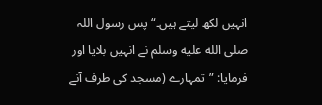انہیں لکھ لیتے ہیں۔“ پس رسول اللہ صلى الله عليه وسلم نے انہیں بلایا اور فرمایا: ”تمہارے (مسجد کی طرف آنے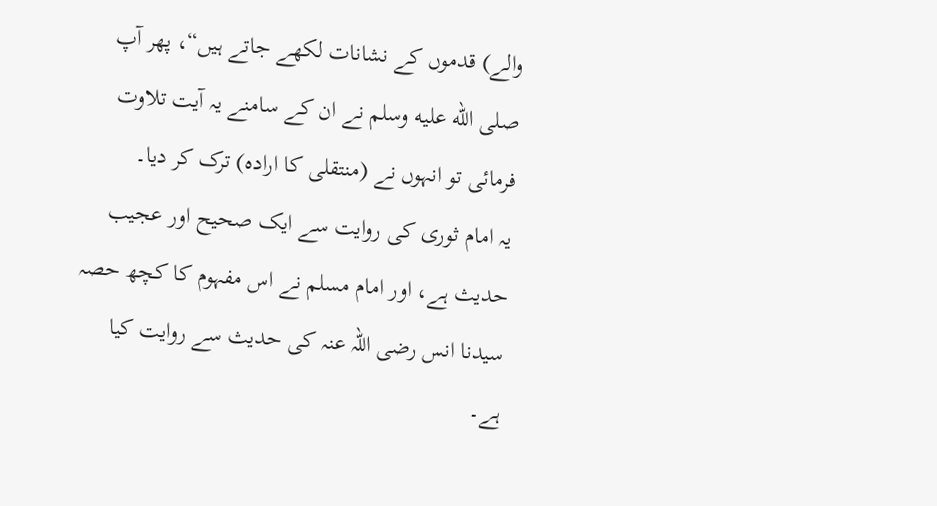والے) قدموں کے نشانات لکھے جاتے ہیں“، پھر آپ صلى الله عليه وسلم نے ان کے سامنے یہ آیت تلاوت فرمائی تو انہوں نے (منتقلی کا ارادہ) ترک کر دیا۔
یہ امام ثوری کی روایت سے ایک صحیح اور عجیب حدیث ہے، اور امام مسلم نے اس مفہوم کا کچھ حصہ سیدنا انس رضی اللہ عنہ کی حدیث سے روایت کیا ہے۔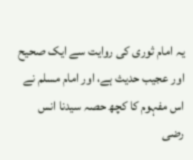یہ امام ثوری کی روایت سے ایک صحیح اور عجیب حدیث ہے، اور امام مسلم نے اس مفہوم کا کچھ حصہ سیدنا انس رضی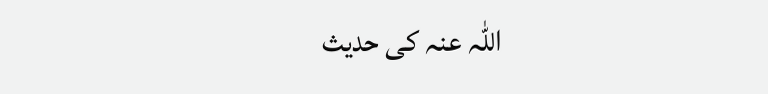اللہ عنہ کی حدیث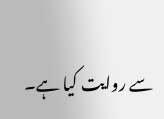سے روایت کیا ہے۔